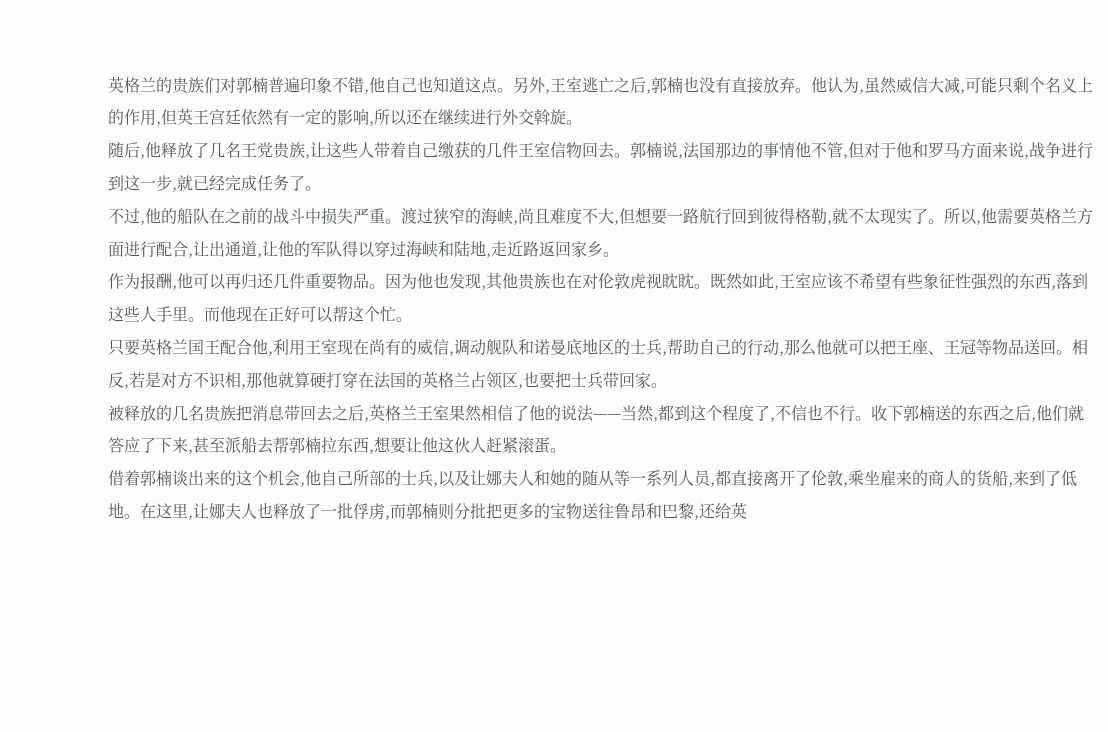英格兰的贵族们对郭楠普遍印象不错,他自己也知道这点。另外,王室逃亡之后,郭楠也没有直接放弃。他认为,虽然威信大减,可能只剩个名义上的作用,但英王宫廷依然有一定的影响,所以还在继续进行外交斡旋。
随后,他释放了几名王党贵族,让这些人带着自己缴获的几件王室信物回去。郭楠说,法国那边的事情他不管,但对于他和罗马方面来说,战争进行到这一步,就已经完成任务了。
不过,他的船队在之前的战斗中损失严重。渡过狭窄的海峡,尚且难度不大,但想要一路航行回到彼得格勒,就不太现实了。所以,他需要英格兰方面进行配合,让出通道,让他的军队得以穿过海峡和陆地,走近路返回家乡。
作为报酬,他可以再归还几件重要物品。因为他也发现,其他贵族也在对伦敦虎视眈眈。既然如此,王室应该不希望有些象征性强烈的东西,落到这些人手里。而他现在正好可以帮这个忙。
只要英格兰国王配合他,利用王室现在尚有的威信,调动舰队和诺曼底地区的士兵,帮助自己的行动,那么他就可以把王座、王冠等物品送回。相反,若是对方不识相,那他就算硬打穿在法国的英格兰占领区,也要把士兵带回家。
被释放的几名贵族把消息带回去之后,英格兰王室果然相信了他的说法——当然,都到这个程度了,不信也不行。收下郭楠送的东西之后,他们就答应了下来,甚至派船去帮郭楠拉东西,想要让他这伙人赶紧滚蛋。
借着郭楠谈出来的这个机会,他自己所部的士兵,以及让娜夫人和她的随从等一系列人员,都直接离开了伦敦,乘坐雇来的商人的货船,来到了低地。在这里,让娜夫人也释放了一批俘虏,而郭楠则分批把更多的宝物送往鲁昂和巴黎,还给英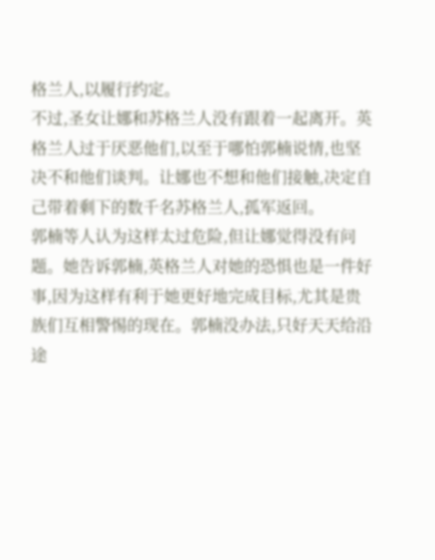格兰人,以履行约定。
不过,圣女让娜和苏格兰人没有跟着一起离开。英格兰人过于厌恶他们,以至于哪怕郭楠说情,也坚决不和他们谈判。让娜也不想和他们接触,决定自己带着剩下的数千名苏格兰人,孤军返回。
郭楠等人认为这样太过危险,但让娜觉得没有问题。她告诉郭楠,英格兰人对她的恐惧也是一件好事,因为这样有利于她更好地完成目标,尤其是贵族们互相警惕的现在。郭楠没办法,只好天天给沿途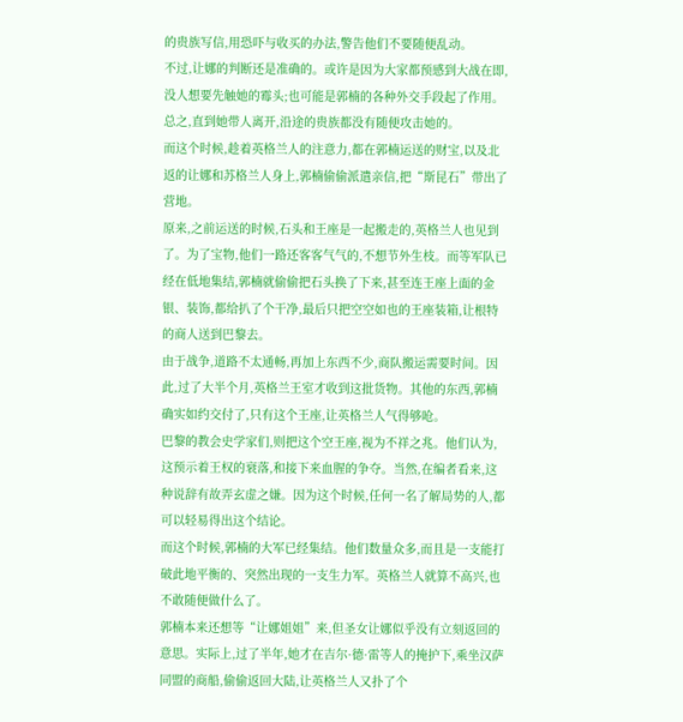的贵族写信,用恐吓与收买的办法,警告他们不要随便乱动。
不过,让娜的判断还是准确的。或许是因为大家都预感到大战在即,没人想要先触她的霉头;也可能是郭楠的各种外交手段起了作用。总之,直到她带人离开,沿途的贵族都没有随便攻击她的。
而这个时候,趁着英格兰人的注意力,都在郭楠运送的财宝,以及北返的让娜和苏格兰人身上,郭楠偷偷派遣亲信,把“斯昆石”带出了营地。
原来,之前运送的时候,石头和王座是一起搬走的,英格兰人也见到了。为了宝物,他们一路还客客气气的,不想节外生枝。而等军队已经在低地集结,郭楠就偷偷把石头换了下来,甚至连王座上面的金银、装饰,都给扒了个干净,最后只把空空如也的王座装箱,让根特的商人送到巴黎去。
由于战争,道路不太通畅,再加上东西不少,商队搬运需要时间。因此,过了大半个月,英格兰王室才收到这批货物。其他的东西,郭楠确实如约交付了,只有这个王座,让英格兰人气得够呛。
巴黎的教会史学家们,则把这个空王座,视为不祥之兆。他们认为,这预示着王权的衰落,和接下来血腥的争夺。当然,在编者看来,这种说辞有故弄玄虚之嫌。因为这个时候,任何一名了解局势的人,都可以轻易得出这个结论。
而这个时候,郭楠的大军已经集结。他们数量众多,而且是一支能打破此地平衡的、突然出现的一支生力军。英格兰人就算不高兴,也不敢随便做什么了。
郭楠本来还想等“让娜姐姐”来,但圣女让娜似乎没有立刻返回的意思。实际上,过了半年,她才在吉尔·德·雷等人的掩护下,乘坐汉萨同盟的商船,偷偷返回大陆,让英格兰人又扑了个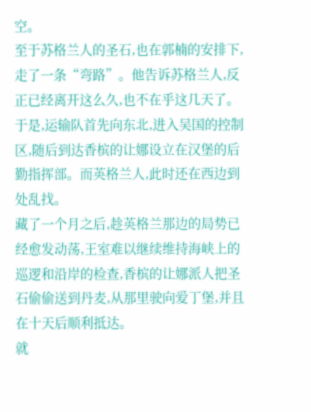空。
至于苏格兰人的圣石,也在郭楠的安排下,走了一条“弯路”。他告诉苏格兰人,反正已经离开这么久,也不在乎这几天了。
于是,运输队首先向东北,进入吴国的控制区,随后到达香槟的让娜设立在汉堡的后勤指挥部。而英格兰人,此时还在西边到处乱找。
藏了一个月之后,趁英格兰那边的局势已经愈发动荡,王室难以继续维持海峡上的巡逻和沿岸的检查,香槟的让娜派人把圣石偷偷送到丹麦,从那里驶向爱丁堡,并且在十天后顺利抵达。
就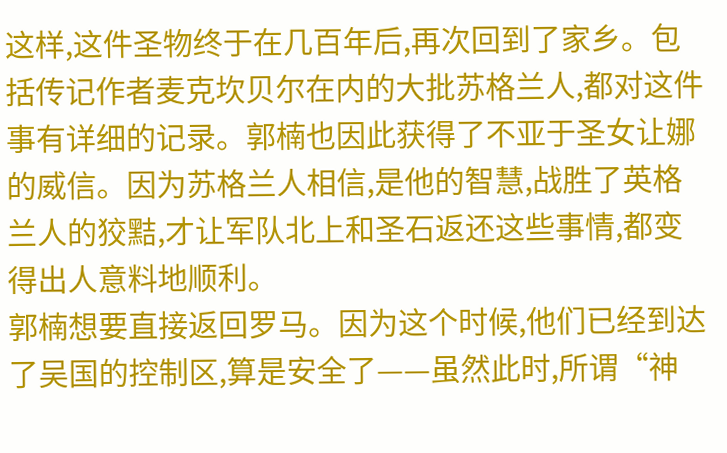这样,这件圣物终于在几百年后,再次回到了家乡。包括传记作者麦克坎贝尔在内的大批苏格兰人,都对这件事有详细的记录。郭楠也因此获得了不亚于圣女让娜的威信。因为苏格兰人相信,是他的智慧,战胜了英格兰人的狡黠,才让军队北上和圣石返还这些事情,都变得出人意料地顺利。
郭楠想要直接返回罗马。因为这个时候,他们已经到达了吴国的控制区,算是安全了——虽然此时,所谓“神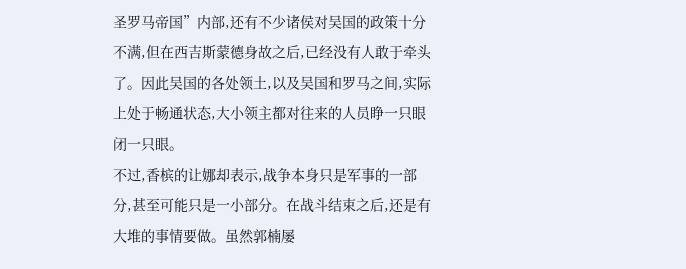圣罗马帝国”内部,还有不少诸侯对吴国的政策十分不满,但在西吉斯蒙德身故之后,已经没有人敢于牵头了。因此吴国的各处领土,以及吴国和罗马之间,实际上处于畅通状态,大小领主都对往来的人员睁一只眼闭一只眼。
不过,香槟的让娜却表示,战争本身只是军事的一部分,甚至可能只是一小部分。在战斗结束之后,还是有大堆的事情要做。虽然郭楠屡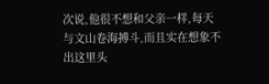次说,他很不想和父亲一样,每天与文山卷海搏斗,而且实在想象不出这里头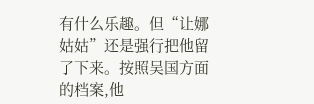有什么乐趣。但“让娜姑姑”还是强行把他留了下来。按照吴国方面的档案,他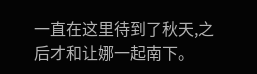一直在这里待到了秋天,之后才和让娜一起南下。